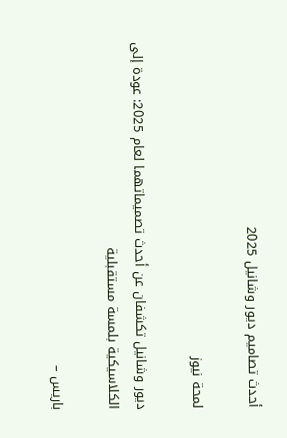أحدث تصاميم ديور وشانيل 2025

لمحة نيوز

ديور وشانيل تكشفان عن أحدث تصميماتهما لعام 2025: عودة إلى الكلاسيكية بلمسة مستقبلية

باريس –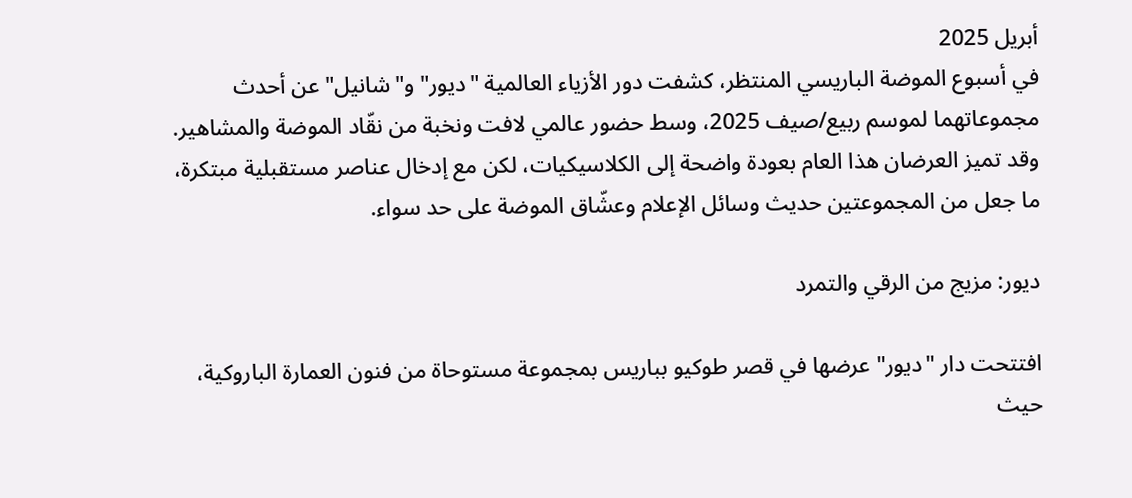أبريل 2025
في أسبوع الموضة الباريسي المنتظر، كشفت دور الأزياء العالمية "ديور" و"شانيل" عن أحدث مجموعاتهما لموسم ربيع/صيف 2025، وسط حضور عالمي لافت ونخبة من نقّاد الموضة والمشاهير. وقد تميز العرضان هذا العام بعودة واضحة إلى الكلاسيكيات، لكن مع إدخال عناصر مستقبلية مبتكرة، ما جعل من المجموعتين حديث وسائل الإعلام وعشّاق الموضة على حد سواء.

ديور: مزيج من الرقي والتمرد

افتتحت دار "ديور" عرضها في قصر طوكيو بباريس بمجموعة مستوحاة من فنون العمارة الباروكية، حيث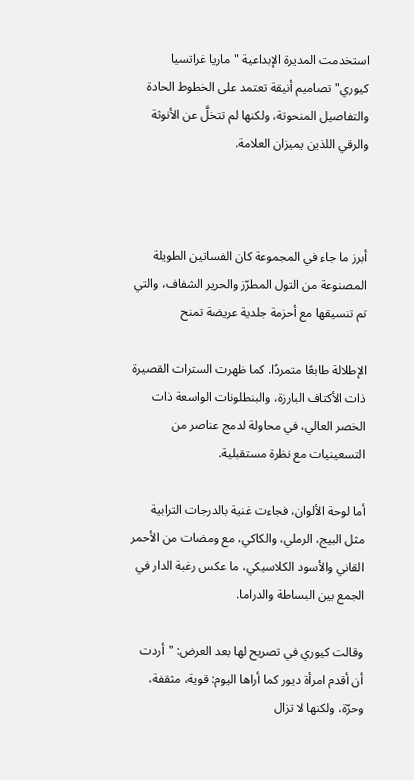استخدمت المديرة الإبداعية "ماريا غراتسيا كيوري" تصاميم أنيقة تعتمد على الخطوط الحادة والتفاصيل المنحوتة، ولكنها لم تتخلَّ عن الأنوثة والرقي اللذين يميزان العلامة.



أبرز ما جاء في المجموعة كان الفساتين الطويلة المصنوعة من التول المطرّز والحرير الشفاف، والتي تم تنسيقها مع أحزمة جلدية عريضة تمنح

الإطلالة طابعًا متمردًا. كما ظهرت السترات القصيرة ذات الأكتاف البارزة، والبنطلونات الواسعة ذات الخصر العالي، في محاولة لدمج عناصر من التسعينيات مع نظرة مستقبلية.

أما لوحة الألوان، فجاءت غنية بالدرجات الترابية مثل البيج، الرملي، والكاكي، مع ومضات من الأحمر القاني والأسود الكلاسيكي، ما عكس رغبة الدار في الجمع بين البساطة والدراما.

وقالت كيوري في تصريح لها بعد العرض: "أردت أن أقدم امرأة ديور كما أراها اليوم: قوية، مثقفة، وحرّة، ولكنها لا تزال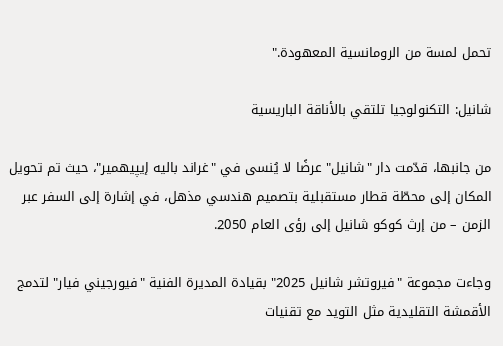تحمل لمسة من الرومانسية المعهودة."

شانيل: التكنولوجيا تلتقي بالأناقة الباريسية

من جانبها، قدّمت دار "شانيل" عرضًا لا يُنسى في "غراند باليه إيپيهمير"، حيث تم تحويل المكان إلى محطّة قطار مستقبلية بتصميم هندسي مذهل، في إشارة إلى السفر عبر الزمن – من إرث كوكو شانيل إلى رؤى العام 2050.

وجاءت مجموعة "فيروتشر شانيل 2025" بقيادة المديرة الفنية "فيورجيني فيار" لتدمج الأقمشة التقليدية مثل التويد مع تقنيات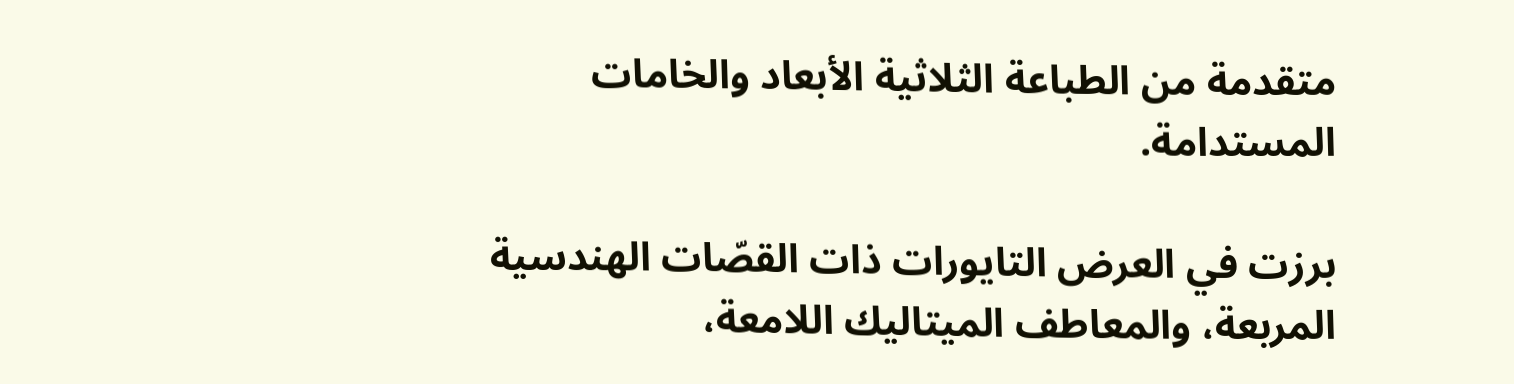متقدمة من الطباعة الثلاثية الأبعاد والخامات المستدامة.

برزت في العرض التايورات ذات القصّات الهندسية المربعة، والمعاطف الميتاليك اللامعة،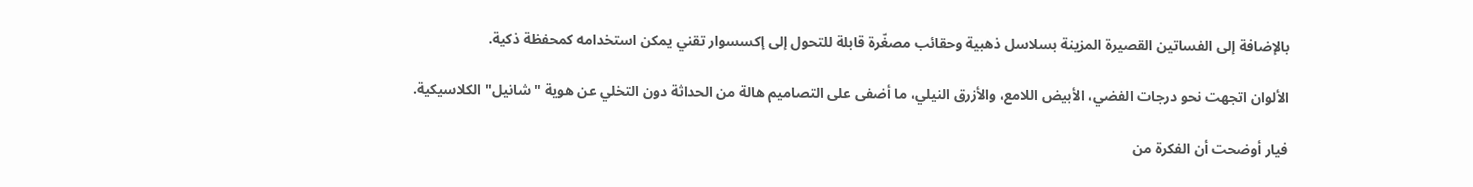بالإضافة إلى الفساتين القصيرة المزينة بسلاسل ذهبية وحقائب مصغّرة قابلة للتحول إلى إكسسوار تقني يمكن استخدامه كمحفظة ذكية.

الألوان اتجهت نحو درجات الفضي، الأبيض اللامع، والأزرق النيلي، ما أضفى على التصاميم هالة من الحداثة دون التخلي عن هوية "شانيل" الكلاسيكية.

فيار أوضحت أن الفكرة من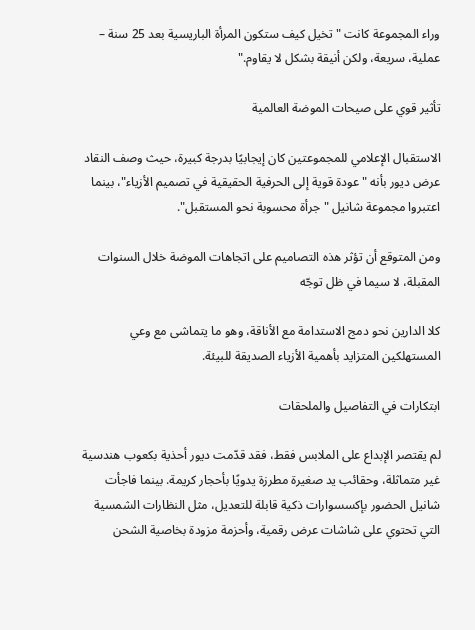وراء المجموعة كانت "تخيل كيف ستكون المرأة الباريسية بعد 25 سنة – عملية، سريعة، ولكن أنيقة بشكل لا يقاوم."

تأثير قوي على صيحات الموضة العالمية

الاستقبال الإعلامي للمجموعتين كان إيجابيًا بدرجة كبيرة، حيث وصف النقاد عرض ديور بأنه "عودة قوية إلى الحرفية الحقيقية في تصميم الأزياء"، بينما اعتبروا مجموعة شانيل "جرأة محسوبة نحو المستقبل".

ومن المتوقع أن تؤثر هذه التصاميم على اتجاهات الموضة خلال السنوات المقبلة، لا سيما في ظل توجّه

كلا الدارين نحو دمج الاستدامة مع الأناقة، وهو ما يتماشى مع وعي المستهلكين المتزايد بأهمية الأزياء الصديقة للبيئة.

ابتكارات في التفاصيل والملحقات

لم يقتصر الإبداع على الملابس فقط، فقد قدّمت ديور أحذية بكعوب هندسية غير متماثلة، وحقائب يد صغيرة مطرزة يدويًا بأحجار كريمة. بينما فاجأت شانيل الحضور بإكسسوارات ذكية قابلة للتعديل، مثل النظارات الشمسية التي تحتوي على شاشات عرض رقمية، وأحزمة مزودة بخاصية الشحن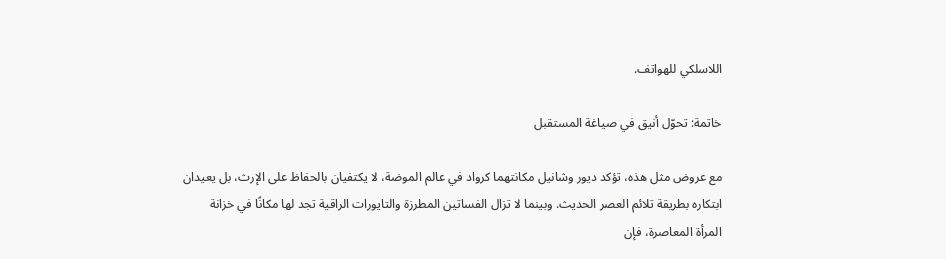اللاسلكي للهواتف.

خاتمة: تحوّل أنيق في صياغة المستقبل

مع عروض مثل هذه، تؤكد ديور وشانيل مكانتهما كرواد في عالم الموضة، لا يكتفيان بالحفاظ على الإرث، بل يعيدان ابتكاره بطريقة تلائم العصر الحديث. وبينما لا تزال الفساتين المطرزة والتايورات الراقية تجد لها مكانًا في خزانة المرأة المعاصرة، فإن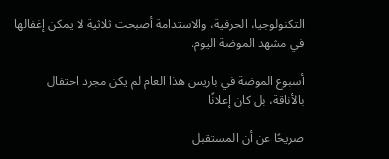التكنولوجيا، الحرفية، والاستدامة أصبحت ثلاثية لا يمكن إغفالها في مشهد الموضة اليوم.

أسبوع الموضة في باريس هذا العام لم يكن مجرد احتفال بالأناقة، بل كان إعلانًا

صريحًا عن أن المستقبل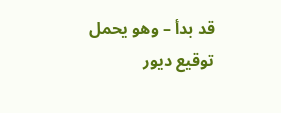قد بدأ – وهو يحمل توقيع ديور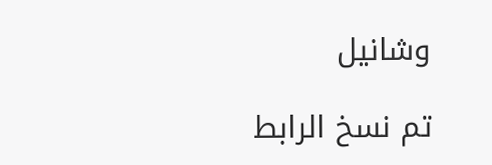وشانيل

تم نسخ الرابط